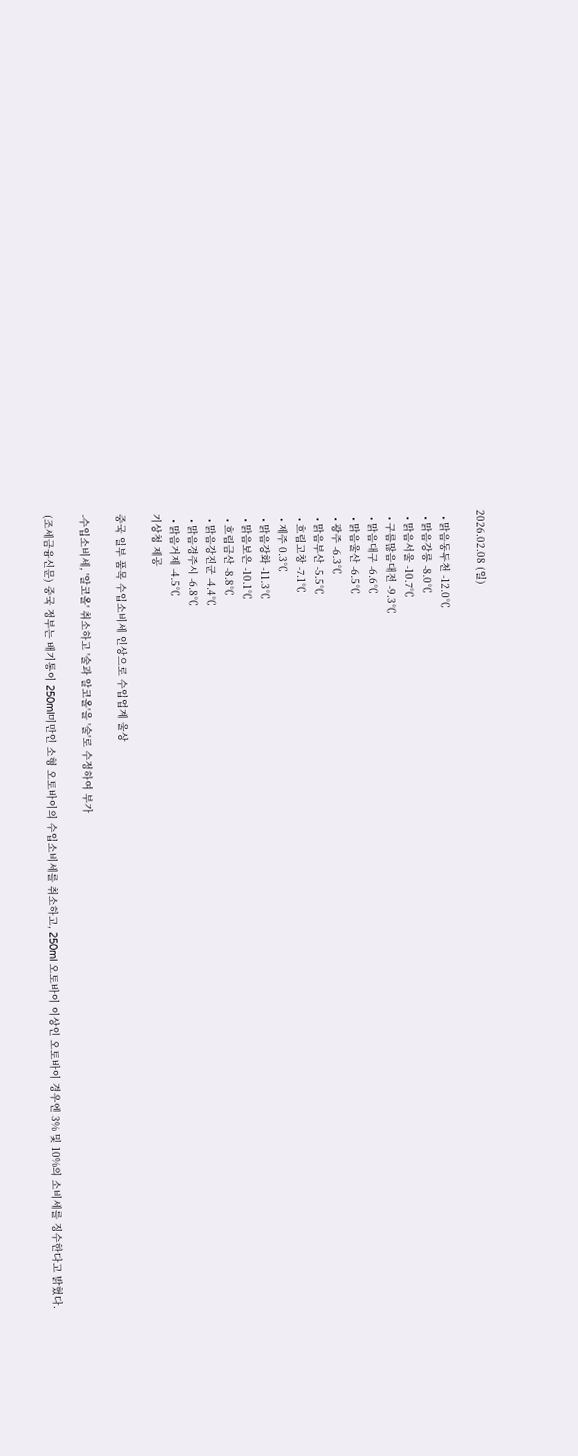2026.02.08 (일)

  • 맑음동두천 -12.0℃
  • 맑음강릉 -8.0℃
  • 맑음서울 -10.7℃
  • 구름많음대전 -9.3℃
  • 맑음대구 -6.6℃
  • 맑음울산 -6.5℃
  • 광주 -6.3℃
  • 맑음부산 -5.5℃
  • 흐림고창 -7.1℃
  • 제주 0.3℃
  • 맑음강화 -11.3℃
  • 맑음보은 -10.1℃
  • 흐림금산 -8.8℃
  • 맑음강진군 -4.4℃
  • 맑음경주시 -6.8℃
  • 맑음거제 -4.5℃
기상청 제공

중국 일부 품목 수입소비세 인상으로 수입업계 울상

-수입소비세, '알코올' 취소하고 '술과 알코올'을 '술'로 수정하여 부가

(조세금융신문) 중국 정부는 배기통이 250ml미만인 소형 오토바이의 수입소비세를 취소하고, 250ml 오토바이 이상인 오토바이 경우엔 3% 및 10%의 소비세를 징수한다고 밝혔다.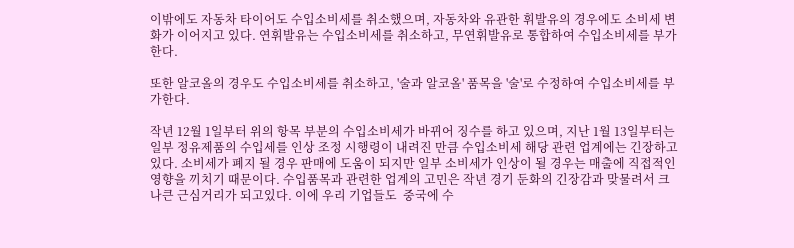이밖에도 자동차 타이어도 수입소비세를 취소했으며, 자동차와 유관한 휘발유의 경우에도 소비세 변화가 이어지고 있다. 연휘발유는 수입소비세를 취소하고, 무연휘발유로 통합하여 수입소비세를 부가한다.

또한 알코올의 경우도 수입소비세를 취소하고, '술과 알코올' 품목을 '술'로 수정하여 수입소비세를 부가한다.

작년 12월 1일부터 위의 항목 부분의 수입소비세가 바뀌어 징수를 하고 있으며, 지난 1월 13일부터는 일부 정유제품의 수입세를 인상 조정 시행령이 내려진 만큼 수입소비세 해당 관련 업계에는 긴장하고있다. 소비세가 폐지 될 경우 판매에 도움이 되지만 일부 소비세가 인상이 될 경우는 매출에 직접적인 영향을 끼치기 때문이다. 수입품목과 관련한 업계의 고민은 작년 경기 둔화의 긴장감과 맞물려서 크나큰 근심거리가 되고있다. 이에 우리 기업들도  중국에 수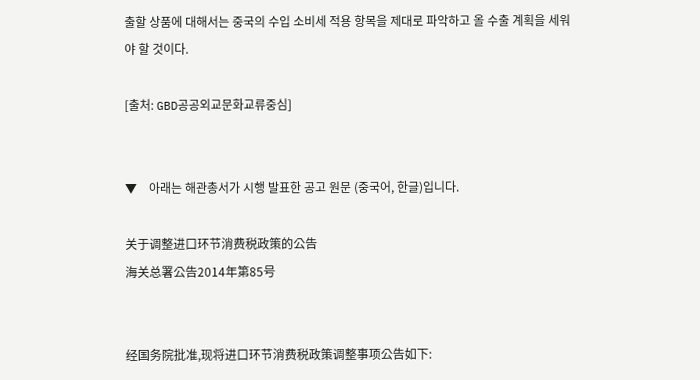출할 상품에 대해서는 중국의 수입 소비세 적용 항목을 제대로 파악하고 올 수출 계획을 세워야 할 것이다.

[출처: GBD공공외교문화교류중심]


▼    아래는 해관총서가 시행 발표한 공고 원문 (중국어, 한글)입니다.

关于调整进口环节消费税政策的公告
海关总署公告2014年第85号


经国务院批准,现将进口环节消费税政策调整事项公告如下: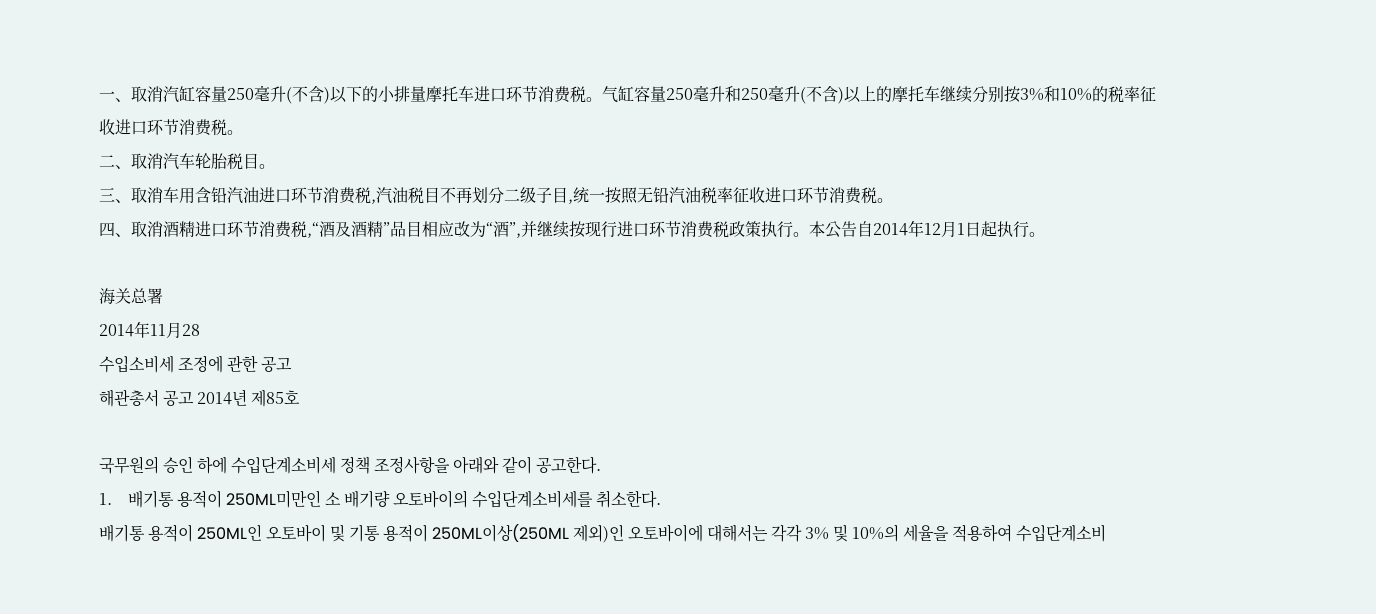一、取消汽缸容量250毫升(不含)以下的小排量摩托车进口环节消费税。气缸容量250毫升和250毫升(不含)以上的摩托车继续分别按3%和10%的税率征收进口环节消费税。
二、取消汽车轮胎税目。
三、取消车用含铅汽油进口环节消费税,汽油税目不再划分二级子目,统一按照无铅汽油税率征收进口环节消费税。
四、取消酒精进口环节消费税,“酒及酒精”品目相应改为“酒”,并继续按现行进口环节消费税政策执行。本公告自2014年12月1日起执行。

海关总署
2014年11月28
수입소비세 조정에 관한 공고
해관총서 공고 2014년 제85호

국무원의 승인 하에 수입단계소비세 정책 조정사항을 아래와 같이 공고한다.
1.    배기통 용적이 250ML미만인 소 배기량 오토바이의 수입단계소비세를 취소한다.
배기통 용적이 250ML인 오토바이 및 기통 용적이 250ML이상(250ML 제외)인 오토바이에 대해서는 각각 3% 및 10%의 세율을 적용하여 수입단계소비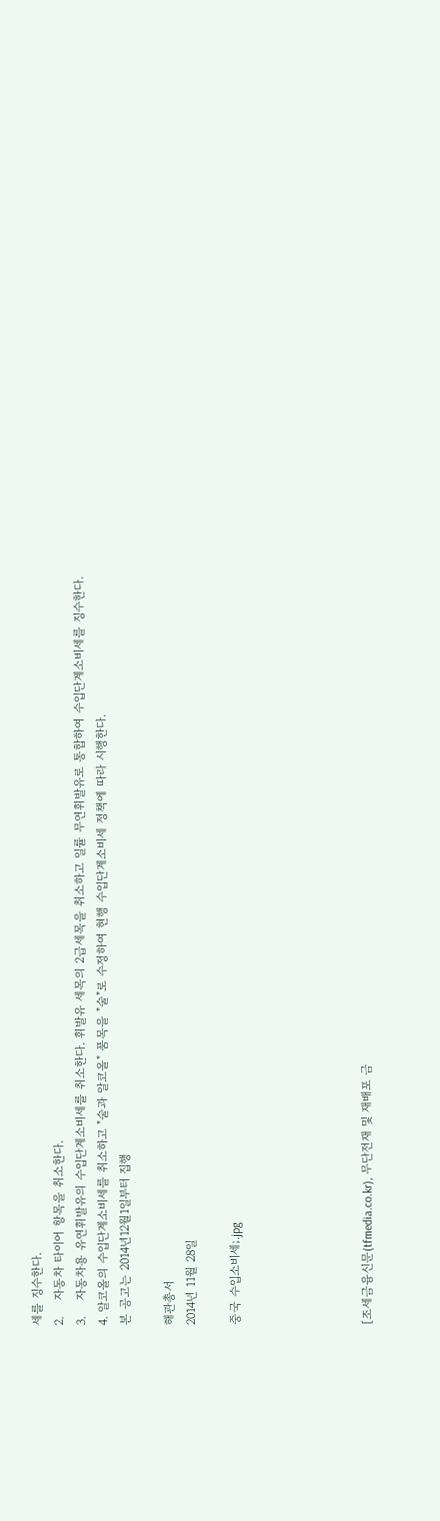세를 징수한다.
2.    자동차 타이어 항목을 취소한다.
3.    자동차용 유연휘발유의 수입단계소비세를 취소한다. 휘발유 세목의 2급세목을 취소하고 일률 무연휘발유로 통합하여 수입단계소비세를 징수한다.
4. 알코올의 수입단계소비세를 취소하고 "술과 알코올" 품목을 "술"로 수정하여 현행 수입단계소비세 정책에 따라 시행한다.
본 공고는 2014년12월1일부터 집행

해관총서
2014년 11월 28일

중국 수입소비세;.jpg





[조세금융신문(tfmedia.co.kr), 무단전재 및 재배포 금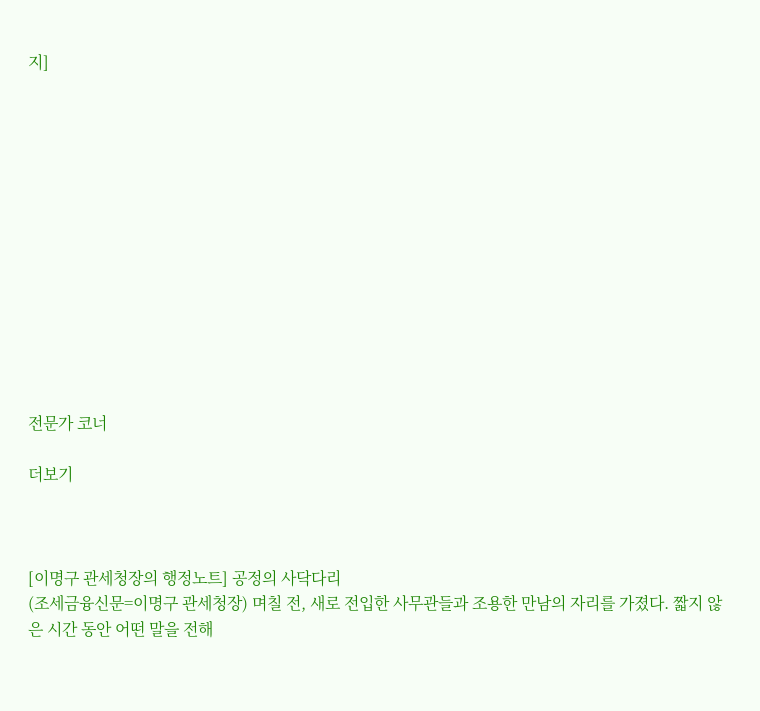지]













전문가 코너

더보기



[이명구 관세청장의 행정노트] 공정의 사닥다리
(조세금융신문=이명구 관세청장) 며칠 전, 새로 전입한 사무관들과 조용한 만남의 자리를 가졌다. 짧지 않은 시간 동안 어떤 말을 전해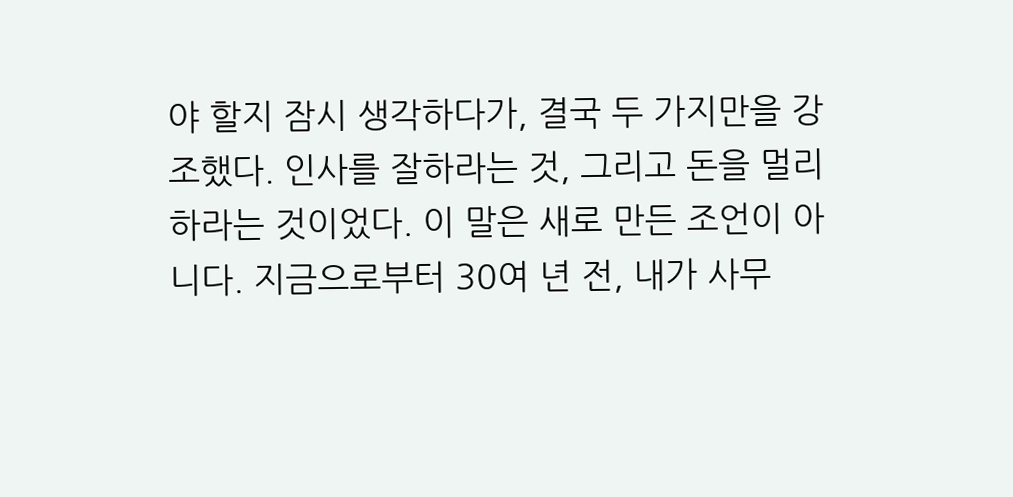야 할지 잠시 생각하다가, 결국 두 가지만을 강조했다. 인사를 잘하라는 것, 그리고 돈을 멀리하라는 것이었다. 이 말은 새로 만든 조언이 아니다. 지금으로부터 30여 년 전, 내가 사무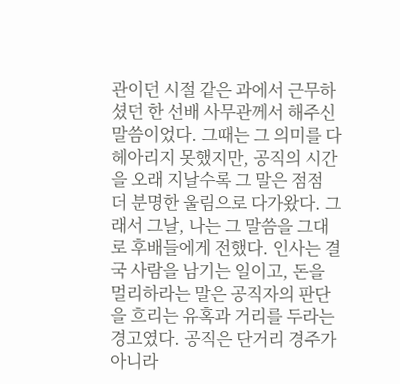관이던 시절 같은 과에서 근무하셨던 한 선배 사무관께서 해주신 말씀이었다. 그때는 그 의미를 다 헤아리지 못했지만, 공직의 시간을 오래 지날수록 그 말은 점점 더 분명한 울림으로 다가왔다. 그래서 그날, 나는 그 말씀을 그대로 후배들에게 전했다. 인사는 결국 사람을 남기는 일이고, 돈을 멀리하라는 말은 공직자의 판단을 흐리는 유혹과 거리를 두라는 경고였다. 공직은 단거리 경주가 아니라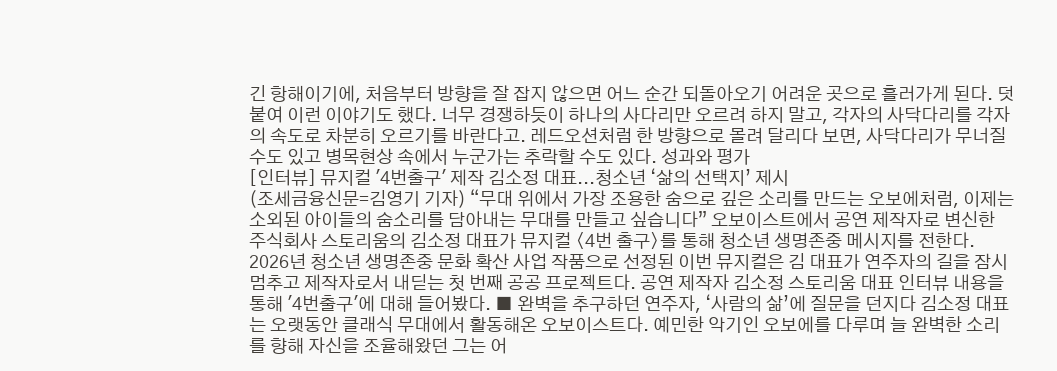긴 항해이기에, 처음부터 방향을 잘 잡지 않으면 어느 순간 되돌아오기 어려운 곳으로 흘러가게 된다. 덧붙여 이런 이야기도 했다. 너무 경쟁하듯이 하나의 사다리만 오르려 하지 말고, 각자의 사닥다리를 각자의 속도로 차분히 오르기를 바란다고. 레드오션처럼 한 방향으로 몰려 달리다 보면, 사닥다리가 무너질 수도 있고 병목현상 속에서 누군가는 추락할 수도 있다. 성과와 평가
[인터뷰] 뮤지컬 '4번출구' 제작 김소정 대표...청소년 ‘삶의 선택지’ 제시
(조세금융신문=김영기 기자) “무대 위에서 가장 조용한 숨으로 깊은 소리를 만드는 오보에처럼, 이제는 소외된 아이들의 숨소리를 담아내는 무대를 만들고 싶습니다” 오보이스트에서 공연 제작자로 변신한 주식회사 스토리움의 김소정 대표가 뮤지컬 〈4번 출구〉를 통해 청소년 생명존중 메시지를 전한다. 2026년 청소년 생명존중 문화 확산 사업 작품으로 선정된 이번 뮤지컬은 김 대표가 연주자의 길을 잠시 멈추고 제작자로서 내딛는 첫 번째 공공 프로젝트다. 공연 제작자 김소정 스토리움 대표 인터뷰 내용을 통해 '4번출구'에 대해 들어봤다. ■ 완벽을 추구하던 연주자, ‘사람의 삶’에 질문을 던지다 김소정 대표는 오랫동안 클래식 무대에서 활동해온 오보이스트다. 예민한 악기인 오보에를 다루며 늘 완벽한 소리를 향해 자신을 조율해왔던 그는 어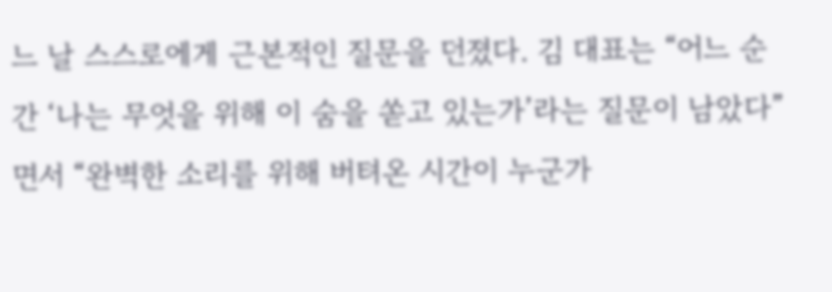느 날 스스로에게 근본적인 질문을 던졌다. 김 대표는 “어느 순간 ‘나는 무엇을 위해 이 숨을 쏟고 있는가’라는 질문이 남았다”면서 “완벽한 소리를 위해 버텨온 시간이 누군가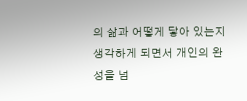의 삶과 어떻게 닿아 있는지 생각하게 되면서 개인의 완성을 넘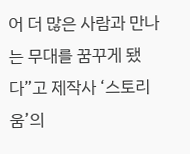어 더 많은 사람과 만나는 무대를 꿈꾸게 됐다”고 제작사 ‘스토리움’의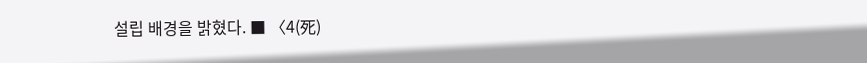설립 배경을 밝혔다. ■ 〈4(死)